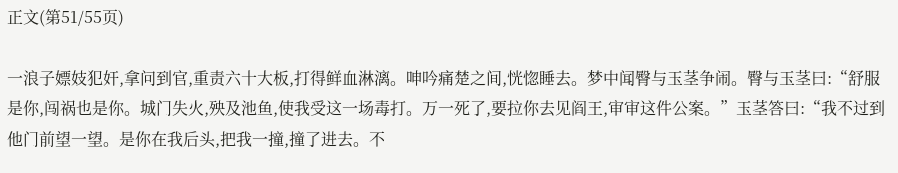正文(第51/55页)

一浪子嫖妓犯奸,拿问到官,重责六十大板,打得鲜血淋漓。呻吟痛楚之间,恍惚睡去。梦中闻臀与玉茎争闹。臀与玉茎曰:“舒服是你,闯祸也是你。城门失火,殃及池鱼,使我受这一场毒打。万一死了,要拉你去见阎王,审审这件公案。”玉茎答曰:“我不过到他门前望一望。是你在我后头,把我一撞,撞了进去。不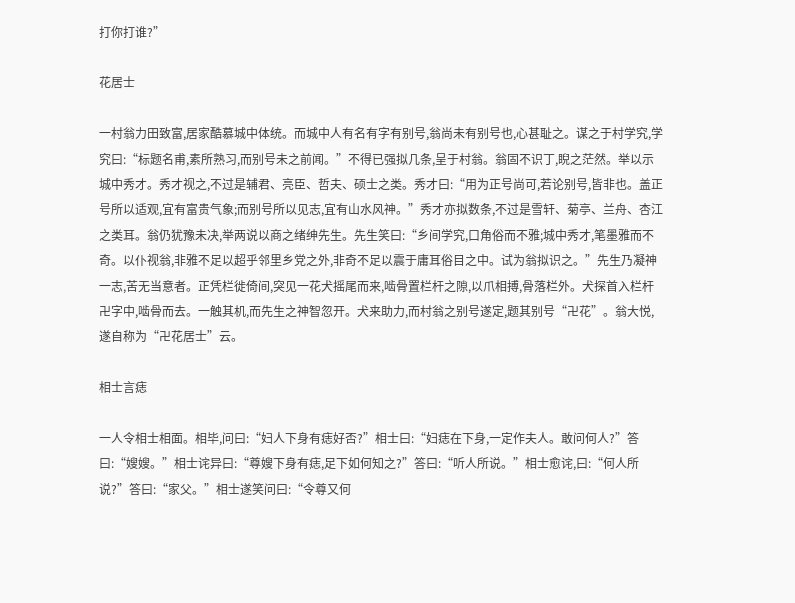打你打谁?”

花居士

一村翁力田致富,居家酷慕城中体统。而城中人有名有字有别号,翁尚未有别号也,心甚耻之。谋之于村学究,学究曰:“标题名甫,素所熟习,而别号未之前闻。”不得已强拟几条,呈于村翁。翁固不识丁,睨之茫然。举以示城中秀才。秀才视之,不过是辅君、亮臣、哲夫、硕士之类。秀才曰:“用为正号尚可,若论别号,皆非也。盖正号所以适观,宜有富贵气象;而别号所以见志,宜有山水风神。”秀才亦拟数条,不过是雪轩、菊亭、兰舟、杏江之类耳。翁仍犹豫未决,举两说以商之绪绅先生。先生笑曰:“乡间学究,口角俗而不雅;城中秀才,笔墨雅而不奇。以仆视翁,非雅不足以超乎邻里乡党之外,非奇不足以震于庸耳俗目之中。试为翁拟识之。”先生乃凝神一志,苦无当意者。正凭栏徙倚间,突见一花犬摇尾而来,啮骨置栏杆之隙,以爪相搏,骨落栏外。犬探首入栏杆卍字中,啮骨而去。一触其机,而先生之神智忽开。犬来助力,而村翁之别号遂定,题其别号“卍花”。翁大悦,遂自称为“卍花居士”云。

相士言痣

一人令相士相面。相毕,问曰:“妇人下身有痣好否?”相士曰:“妇痣在下身,一定作夫人。敢问何人?”答曰:“嫂嫂。”相士诧异曰:“尊嫂下身有痣,足下如何知之?”答曰:“听人所说。”相士愈诧,曰:“何人所说?”答曰:“家父。”相士遂笑问曰:“令尊又何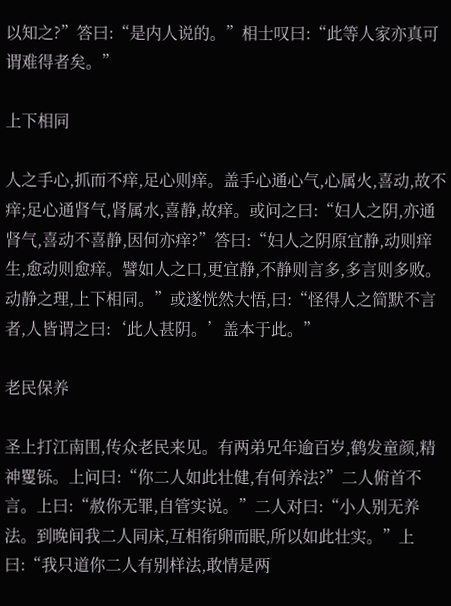以知之?”答曰:“是内人说的。”相士叹曰:“此等人家亦真可谓难得者矣。”

上下相同

人之手心,抓而不痒,足心则痒。盖手心通心气,心属火,喜动,故不痒;足心通肾气,肾属水,喜静,故痒。或问之曰:“妇人之阴,亦通肾气,喜动不喜静,因何亦痒?”答曰:“妇人之阴原宜静,动则痒生,愈动则愈痒。譬如人之口,更宜静,不静则言多,多言则多败。动静之理,上下相同。”或遂恍然大悟,曰:“怪得人之简默不言者,人皆谓之曰:‘此人甚阴。’盖本于此。”

老民保养

圣上打江南围,传众老民来见。有两弟兄年逾百岁,鹤发童颜,精神矍铄。上问曰:“你二人如此壮健,有何养法?”二人俯首不言。上曰:“赦你无罪,自管实说。”二人对曰:“小人别无养法。到晚间我二人同床,互相衔卵而眠,所以如此壮实。”上曰:“我只道你二人有别样法,敢情是两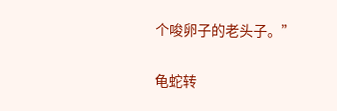个唆卵子的老头子。”

龟蛇转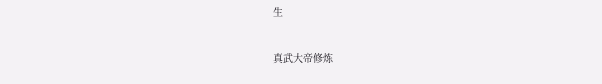生

真武大帝修炼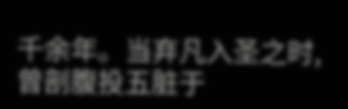千余年。当弃凡入圣之时,曾剖腹投五脏于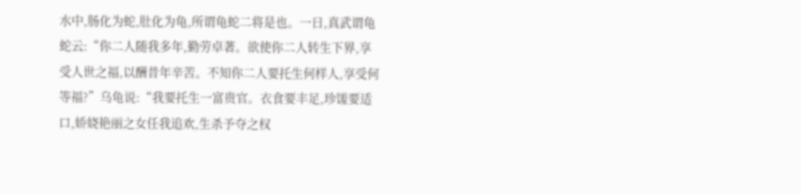水中,肠化为蛇,肚化为龟,所谓龟蛇二将是也。一日,真武谓龟蛇云:“你二人随我多年,勤劳卓著。欲使你二人转生下界,享受人世之福,以酬昔年辛苦。不知你二人要托生何样人,享受何等福?”乌龟说:“我要托生一富贵官。衣食要丰足,珍馐要适口,娇娆艳丽之女任我追欢,生杀予夺之权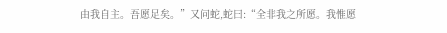由我自主。吾愿足矣。”又问蛇,蛇曰:“全非我之所愿。我惟愿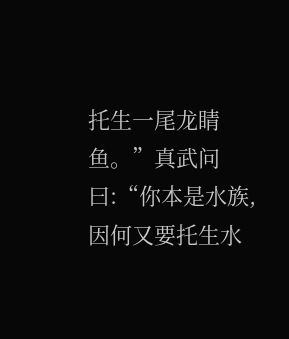托生一尾龙睛鱼。”真武问曰:“你本是水族,因何又要托生水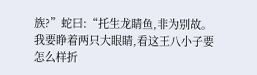族?”蛇曰:“托生龙睛鱼,非为别故。我要睁着两只大眼睛,看这王八小子要怎么样折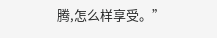腾,怎么样享受。”